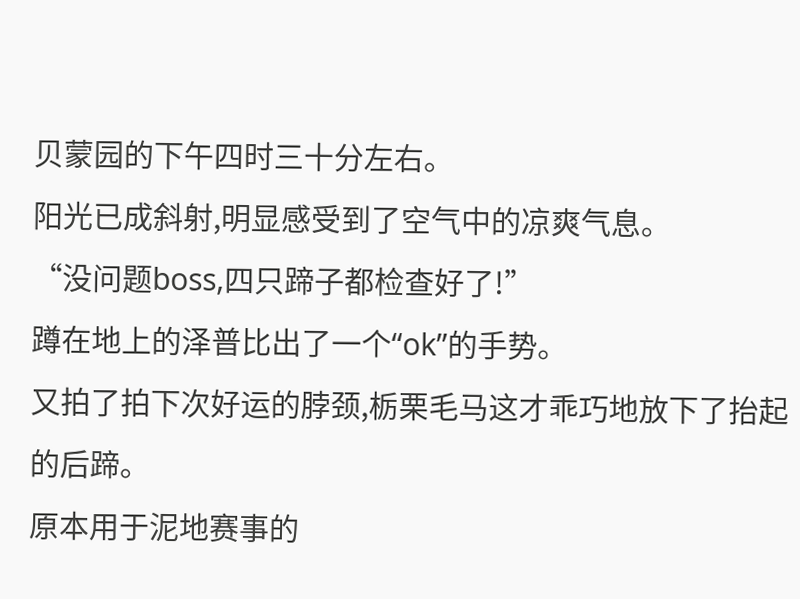贝蒙园的下午四时三十分左右。
阳光已成斜射,明显感受到了空气中的凉爽气息。
“没问题boss,四只蹄子都检查好了!”
蹲在地上的泽普比出了一个“ok”的手势。
又拍了拍下次好运的脖颈,栃栗毛马这才乖巧地放下了抬起的后蹄。
原本用于泥地赛事的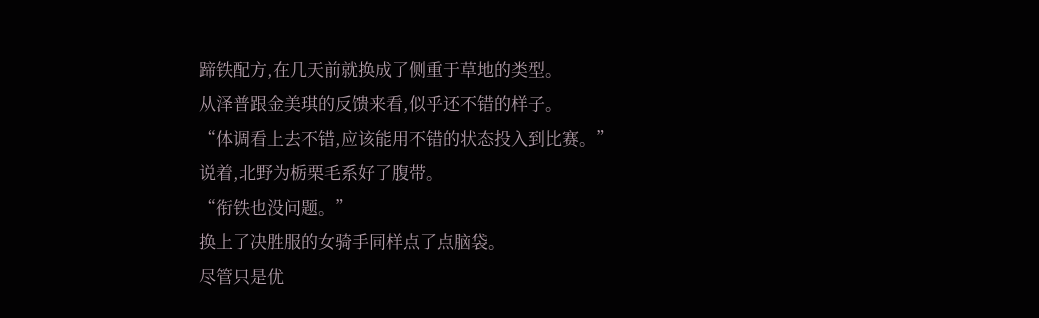蹄铁配方,在几天前就换成了侧重于草地的类型。
从泽普跟金美琪的反馈来看,似乎还不错的样子。
“体调看上去不错,应该能用不错的状态投入到比赛。”
说着,北野为栃栗毛系好了腹带。
“衔铁也没问题。”
换上了决胜服的女骑手同样点了点脑袋。
尽管只是优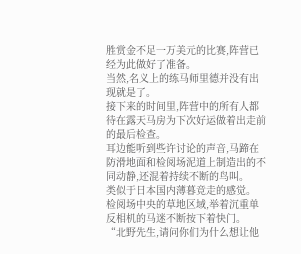胜赏金不足一万美元的比赛,阵营已经为此做好了准备。
当然,名义上的练马师里德并没有出现就是了。
接下来的时间里,阵营中的所有人都待在露天马房为下次好运做着出走前的最后检查。
耳边能听到些许讨论的声音,马蹄在防滑地面和检阅场泥道上制造出的不同动静,还混着持续不断的鸟叫。
类似于日本国内薄暮竞走的感觉。
检阅场中央的草地区域,举着沉重单反相机的马迷不断按下着快门。
“北野先生,请问你们为什么想让他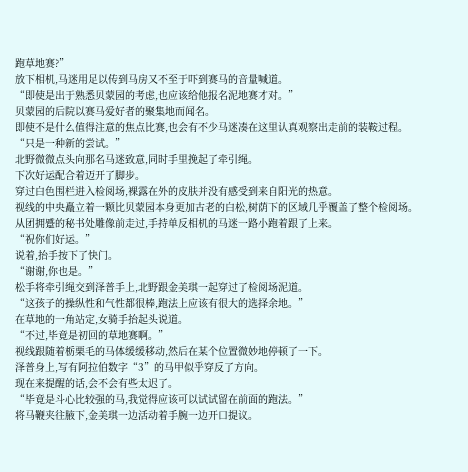跑草地赛?”
放下相机,马迷用足以传到马房又不至于吓到赛马的音量喊道。
“即使是出于熟悉贝蒙园的考虑,也应该给他报名泥地赛才对。”
贝蒙园的后院以赛马爱好者的聚集地而闻名。
即使不是什么值得注意的焦点比赛,也会有不少马迷凑在这里认真观察出走前的装鞍过程。
“只是一种新的尝试。”
北野微微点头向那名马迷致意,同时手里挽起了牵引绳。
下次好运配合着迈开了脚步。
穿过白色围栏进入检阅场,裸露在外的皮肤并没有感受到来自阳光的热意。
视线的中央矗立着一颗比贝蒙园本身更加古老的白松,树荫下的区域几乎覆盖了整个检阅场。
从团拥蹙的秘书处雕像前走过,手持单反相机的马迷一路小跑着跟了上来。
“祝你们好运。”
说着,抬手按下了快门。
“谢谢,你也是。”
松手将牵引绳交到泽普手上,北野跟金美琪一起穿过了检阅场泥道。
“这孩子的操纵性和气性都很棒,跑法上应该有很大的选择余地。”
在草地的一角站定,女骑手抬起头说道。
“不过,毕竟是初回的草地赛啊。”
视线跟随着栃栗毛的马体缓缓移动,然后在某个位置微妙地停顿了一下。
泽普身上,写有阿拉伯数字“3”的马甲似乎穿反了方向。
现在来提醒的话,会不会有些太迟了。
“毕竟是斗心比较强的马,我觉得应该可以试试留在前面的跑法。”
将马鞭夹往腋下,金美琪一边活动着手腕一边开口提议。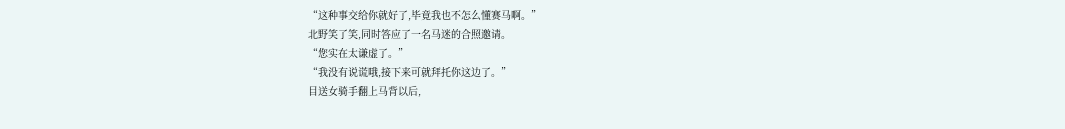“这种事交给你就好了,毕竟我也不怎么懂赛马啊。”
北野笑了笑,同时答应了一名马迷的合照邀请。
“您实在太谦虚了。”
“我没有说谎哦,接下来可就拜托你这边了。”
目送女骑手翻上马背以后,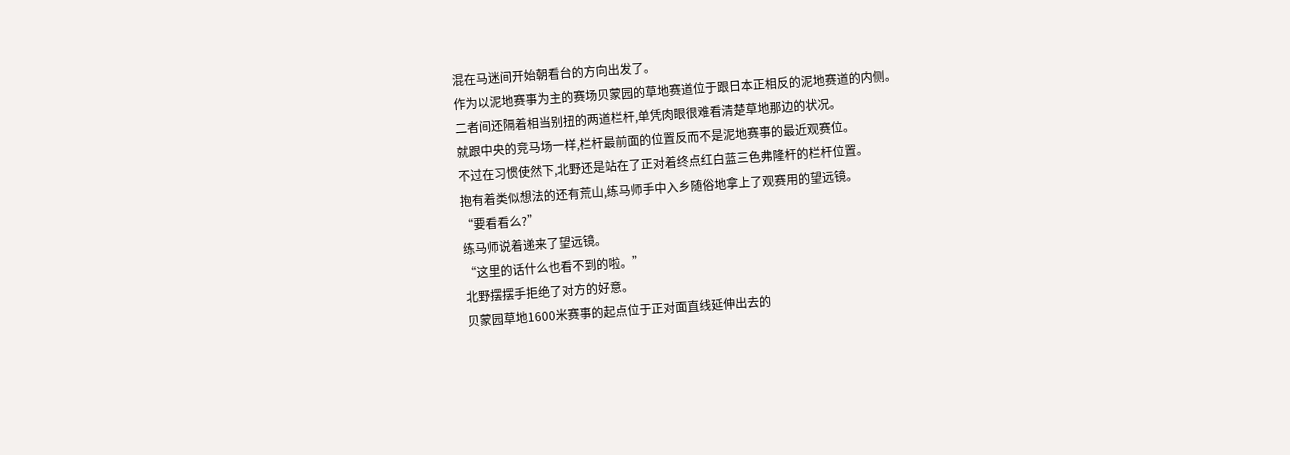混在马迷间开始朝看台的方向出发了。
作为以泥地赛事为主的赛场贝蒙园的草地赛道位于跟日本正相反的泥地赛道的内侧。
二者间还隔着相当别扭的两道栏杆,单凭肉眼很难看清楚草地那边的状况。
就跟中央的竞马场一样,栏杆最前面的位置反而不是泥地赛事的最近观赛位。
不过在习惯使然下,北野还是站在了正对着终点红白蓝三色弗隆杆的栏杆位置。
抱有着类似想法的还有荒山,练马师手中入乡随俗地拿上了观赛用的望远镜。
“要看看么?”
练马师说着递来了望远镜。
“这里的话什么也看不到的啦。”
北野摆摆手拒绝了对方的好意。
贝蒙园草地1600米赛事的起点位于正对面直线延伸出去的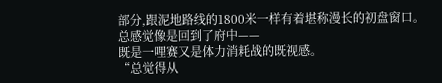部分,跟泥地路线的1800米一样有着堪称漫长的初盘窗口。
总感觉像是回到了府中——
既是一哩赛又是体力消耗战的既视感。
“总觉得从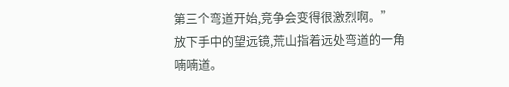第三个弯道开始,竞争会变得很激烈啊。”
放下手中的望远镜,荒山指着远处弯道的一角喃喃道。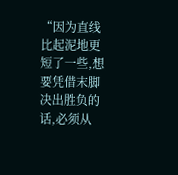“因为直线比起泥地更短了一些,想要凭借末脚决出胜负的话,必须从